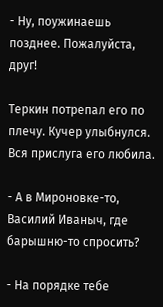- Ну, поужинаешь позднее. Пожалуйста, друг!

Теркин потрепал его по плечу. Кучер улыбнулся. Вся прислуга его любила.

- А в Мироновке-то, Василий Иваныч, где барышню-то спросить?

- На порядке тебе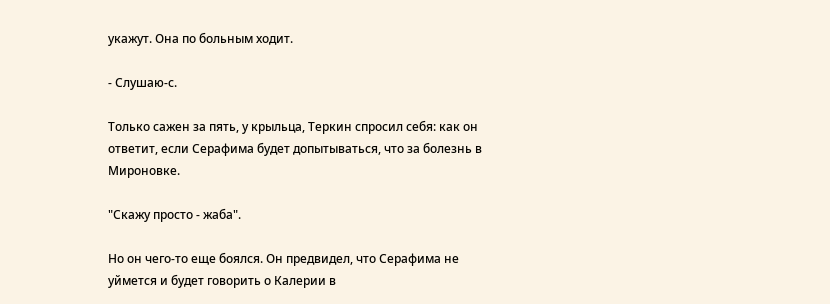укажут. Она по больным ходит.

- Слушаю-с.

Только сажен за пять, у крыльца, Теркин спросил себя: как он ответит, если Серафима будет допытываться, что за болезнь в Мироновке.

"Скажу просто - жаба".

Но он чего-то еще боялся. Он предвидел, что Серафима не уймется и будет говорить о Калерии в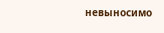невыносимо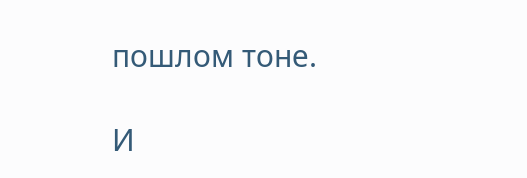пошлом тоне.

И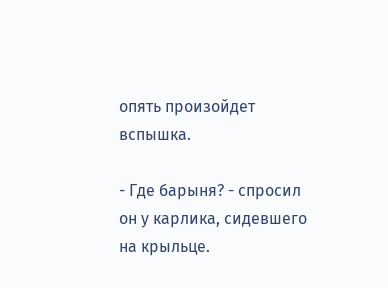опять произойдет вспышка.

- Где барыня? - спросил он у карлика, сидевшего на крыльце.